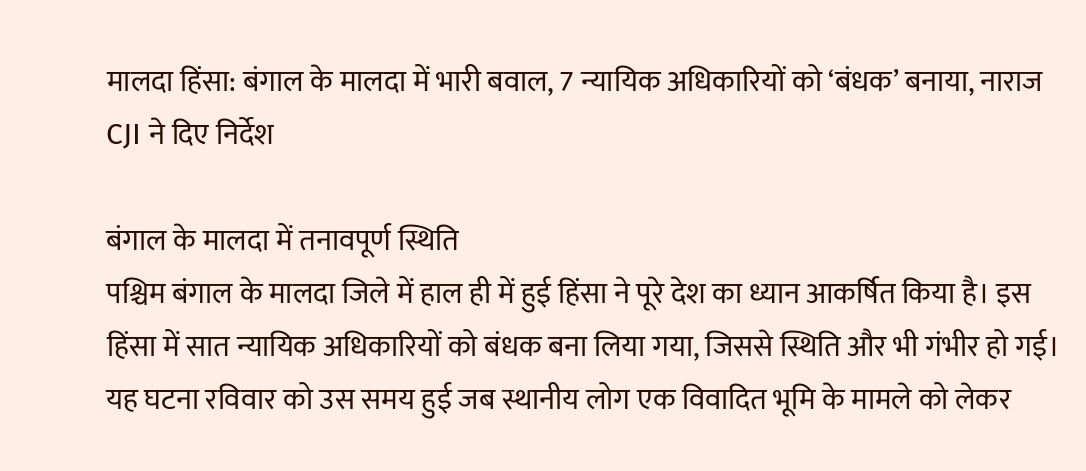मालदा हिंसा: बंगाल के मालदा में भारी बवाल, 7 न्यायिक अधिकारियों को ‘बंधक’ बनाया, नाराज CJI ने दिए निर्देश

बंगाल के मालदा में तनावपूर्ण स्थिति
पश्चिम बंगाल के मालदा जिले में हाल ही में हुई हिंसा ने पूरे देश का ध्यान आकर्षित किया है। इस हिंसा में सात न्यायिक अधिकारियों को बंधक बना लिया गया, जिससे स्थिति और भी गंभीर हो गई। यह घटना रविवार को उस समय हुई जब स्थानीय लोग एक विवादित भूमि के मामले को लेकर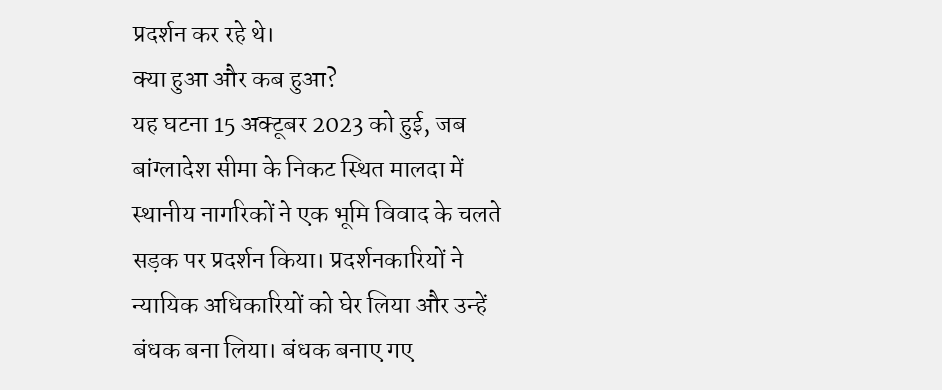प्रदर्शन कर रहे थे।
क्या हुआ और कब हुआ?
यह घटना 15 अक्टूबर 2023 को हुई, जब बांग्लादेश सीमा के निकट स्थित मालदा में स्थानीय नागरिकों ने एक भूमि विवाद के चलते सड़क पर प्रदर्शन किया। प्रदर्शनकारियों ने न्यायिक अधिकारियों को घेर लिया और उन्हें बंधक बना लिया। बंधक बनाए गए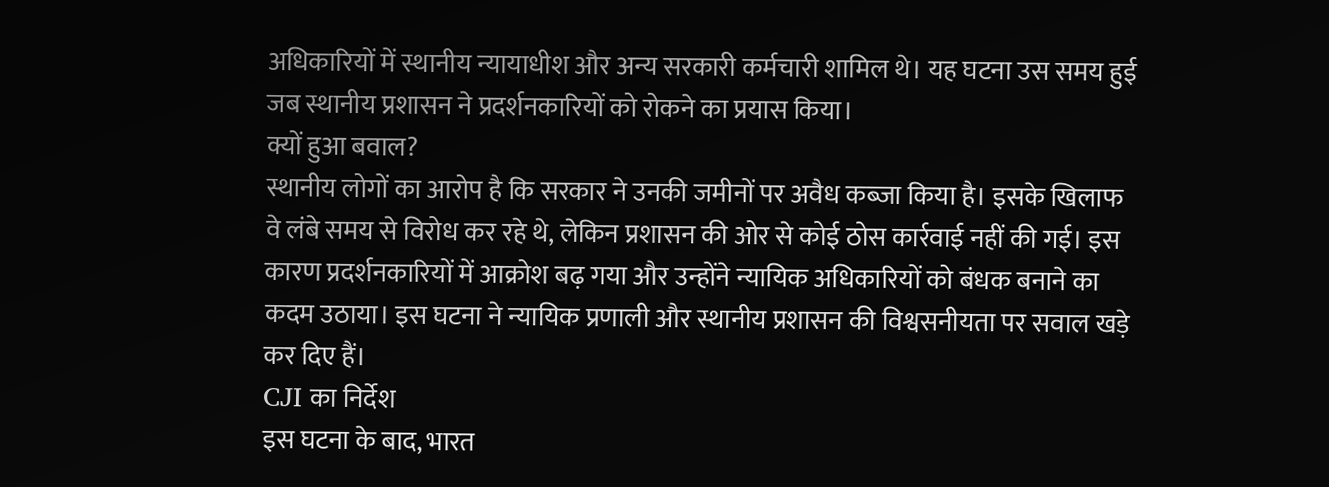अधिकारियों में स्थानीय न्यायाधीश और अन्य सरकारी कर्मचारी शामिल थे। यह घटना उस समय हुई जब स्थानीय प्रशासन ने प्रदर्शनकारियों को रोकने का प्रयास किया।
क्यों हुआ बवाल?
स्थानीय लोगों का आरोप है कि सरकार ने उनकी जमीनों पर अवैध कब्जा किया है। इसके खिलाफ वे लंबे समय से विरोध कर रहे थे, लेकिन प्रशासन की ओर से कोई ठोस कार्रवाई नहीं की गई। इस कारण प्रदर्शनकारियों में आक्रोश बढ़ गया और उन्होंने न्यायिक अधिकारियों को बंधक बनाने का कदम उठाया। इस घटना ने न्यायिक प्रणाली और स्थानीय प्रशासन की विश्वसनीयता पर सवाल खड़े कर दिए हैं।
CJI का निर्देश
इस घटना के बाद, भारत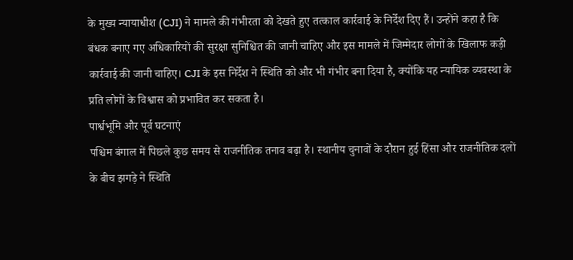के मुख्य न्यायाधीश (CJI) ने मामले की गंभीरता को देखते हुए तत्काल कार्रवाई के निर्देश दिए हैं। उन्होंने कहा है कि बंधक बनाए गए अधिकारियों की सुरक्षा सुनिश्चित की जानी चाहिए और इस मामले में जिम्मेदार लोगों के खिलाफ कड़ी कार्रवाई की जानी चाहिए। CJI के इस निर्देश ने स्थिति को और भी गंभीर बना दिया है, क्योंकि यह न्यायिक व्यवस्था के प्रति लोगों के विश्वास को प्रभावित कर सकता है।
पार्श्वभूमि और पूर्व घटनाएं
पश्चिम बंगाल में पिछले कुछ समय से राजनीतिक तनाव बढ़ा है। स्थानीय चुनावों के दौरान हुई हिंसा और राजनीतिक दलों के बीच झगड़े ने स्थिति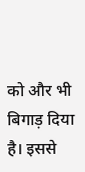को और भी बिगाड़ दिया है। इससे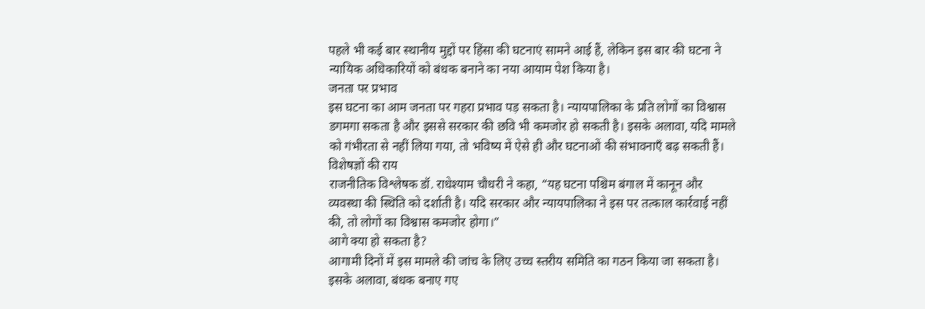पहले भी कई बार स्थानीय मुद्दों पर हिंसा की घटनाएं सामने आई हैं, लेकिन इस बार की घटना ने न्यायिक अधिकारियों को बंधक बनाने का नया आयाम पेश किया है।
जनता पर प्रभाव
इस घटना का आम जनता पर गहरा प्रभाव पड़ सकता है। न्यायपालिका के प्रति लोगों का विश्वास डगमगा सकता है और इससे सरकार की छवि भी कमजोर हो सकती है। इसके अलावा, यदि मामले को गंभीरता से नहीं लिया गया, तो भविष्य में ऐसे ही और घटनाओं की संभावनाएँ बढ़ सकती हैं।
विशेषज्ञों की राय
राजनीतिक विश्लेषक डॉ. राधेश्याम चौधरी ने कहा, “यह घटना पश्चिम बंगाल में कानून और व्यवस्था की स्थिति को दर्शाती है। यदि सरकार और न्यायपालिका ने इस पर तत्काल कार्रवाई नहीं की, तो लोगों का विश्वास कमजोर होगा।”
आगे क्या हो सकता है?
आगामी दिनों में इस मामले की जांच के लिए उच्च स्तरीय समिति का गठन किया जा सकता है। इसके अलावा, बंधक बनाए गए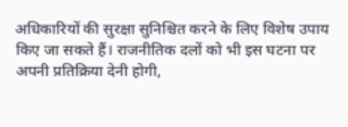अधिकारियों की सुरक्षा सुनिश्चित करने के लिए विशेष उपाय किए जा सकते हैं। राजनीतिक दलों को भी इस घटना पर अपनी प्रतिक्रिया देनी होगी,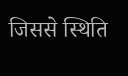जिससे स्थिति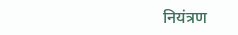नियंत्रण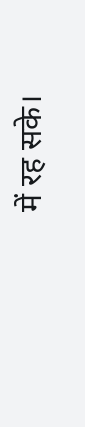में रह सके।